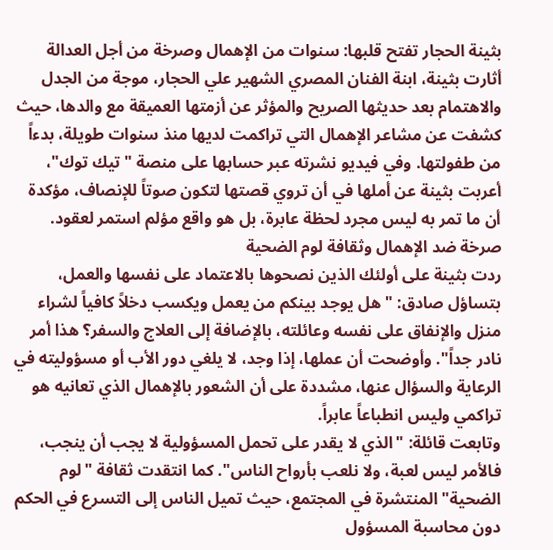بثينة الحجار تفتح قلبها: سنوات من الإهمال وصرخة من أجل العدالة
أثارت بثينة، ابنة الفنان المصري الشهير علي الحجار، موجة من الجدل والاهتمام بعد حديثها الصريح والمؤثر عن أزمتها العميقة مع والدها، حيث كشفت عن مشاعر الإهمال التي تراكمت لديها منذ سنوات طويلة، بدءاً من طفولتها. وفي فيديو نشرته عبر حسابها على منصة "تيك توك"، أعربت بثينة عن أملها في أن تروي قصتها لتكون صوتاً للإنصاف، مؤكدة أن ما تمر به ليس مجرد لحظة عابرة، بل هو واقع مؤلم استمر لعقود.
صرخة ضد الإهمال وثقافة لوم الضحية
ردت بثينة على أولئك الذين نصحوها بالاعتماد على نفسها والعمل، بتساؤل صادق: "هل يوجد بينكم من يعمل ويكسب دخلاً كافياً لشراء منزل والإنفاق على نفسه وعائلته، بالإضافة إلى العلاج والسفر؟ هذا أمر نادر جداً". وأوضحت أن عملها، إذا وجد، لا يلغي دور الأب أو مسؤوليته في الرعاية والسؤال عنها، مشددة على أن الشعور بالإهمال الذي تعانيه هو تراكمي وليس انطباعاً عابراً.
وتابعت قائلة: "الذي لا يقدر على تحمل المسؤولية لا يجب أن ينجب، فالأمر ليس لعبة، ولا نلعب بأرواح الناس". كما انتقدت ثقافة "لوم الضحية" المنتشرة في المجتمع، حيث تميل الناس إلى التسرع في الحكم دون محاسبة المسؤول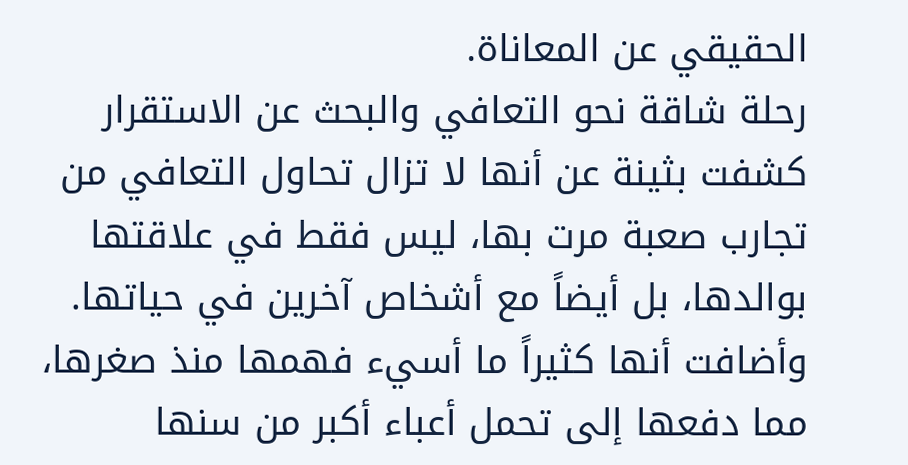الحقيقي عن المعاناة.
رحلة شاقة نحو التعافي والبحث عن الاستقرار
كشفت بثينة عن أنها لا تزال تحاول التعافي من تجارب صعبة مرت بها، ليس فقط في علاقتها بوالدها، بل أيضاً مع أشخاص آخرين في حياتها. وأضافت أنها كثيراً ما أسيء فهمها منذ صغرها، مما دفعها إلى تحمل أعباء أكبر من سنها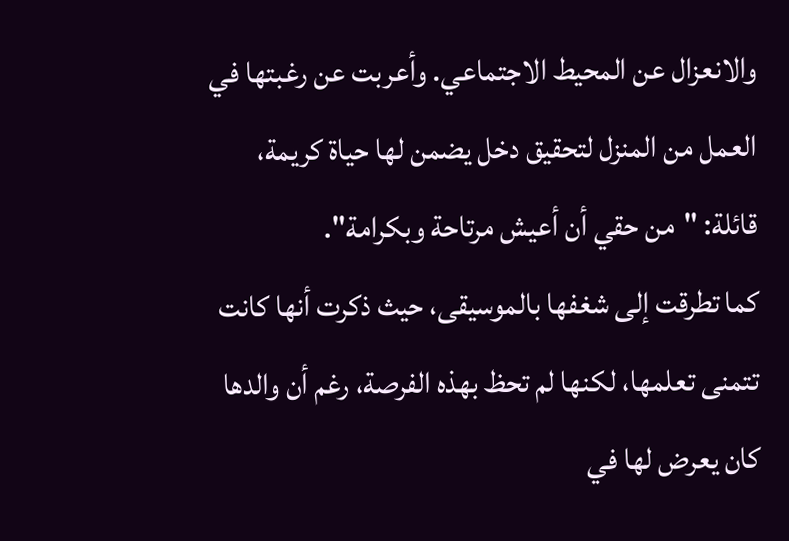والانعزال عن المحيط الاجتماعي. وأعربت عن رغبتها في العمل من المنزل لتحقيق دخل يضمن لها حياة كريمة، قائلة: "من حقي أن أعيش مرتاحة وبكرامة".
كما تطرقت إلى شغفها بالموسيقى، حيث ذكرت أنها كانت تتمنى تعلمها، لكنها لم تحظ بهذه الفرصة، رغم أن والدها كان يعرض لها في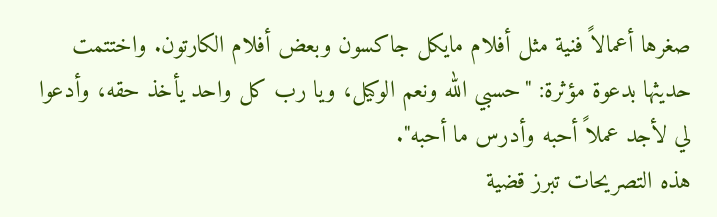صغرها أعمالاً فنية مثل أفلام مايكل جاكسون وبعض أفلام الكارتون. واختتمت حديثها بدعوة مؤثرة: "حسبي الله ونعم الوكيل، ويا رب كل واحد يأخذ حقه، وأدعوا لي لأجد عملاً أحبه وأدرس ما أحبه".
هذه التصريحات تبرز قضية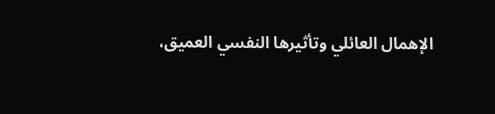الإهمال العائلي وتأثيرها النفسي العميق،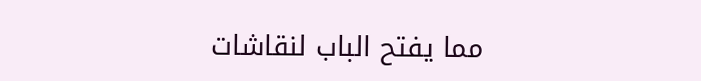مما يفتح الباب لنقاشات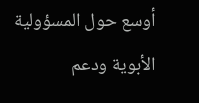أوسع حول المسؤولية الأبوية ودعم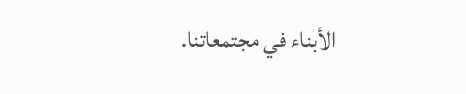الأبناء في مجتمعاتنا.